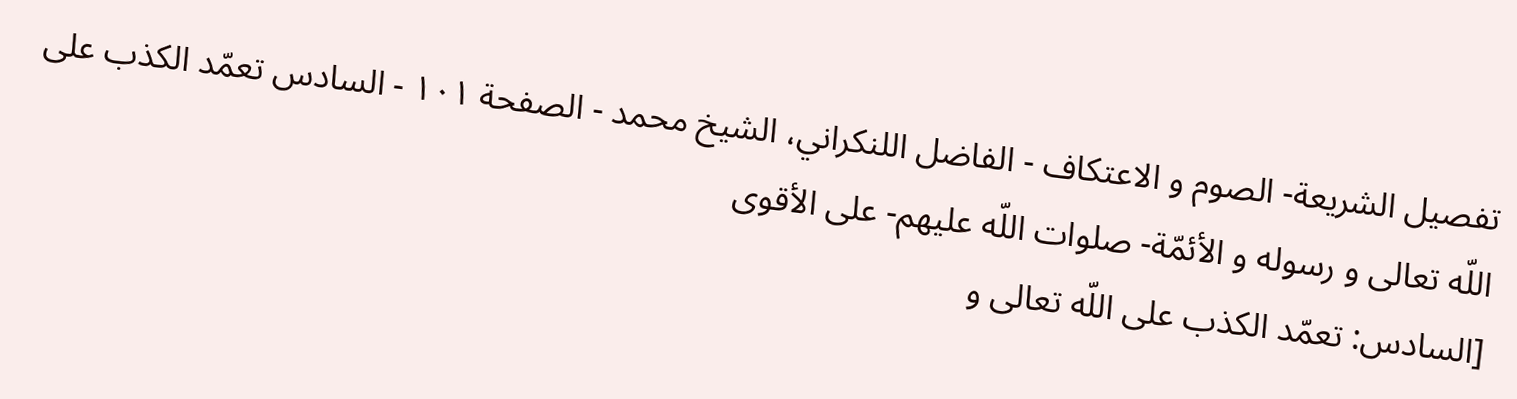تفصيل الشريعة- الصوم و الاعتكاف - الفاضل اللنكراني، الشيخ محمد - الصفحة ١٠١ - السادس تعمّد الكذب على اللّه تعالى و رسوله و الأئمّة- صلوات اللّه عليهم- على الأقوى
[السادس: تعمّد الكذب على اللّه تعالى و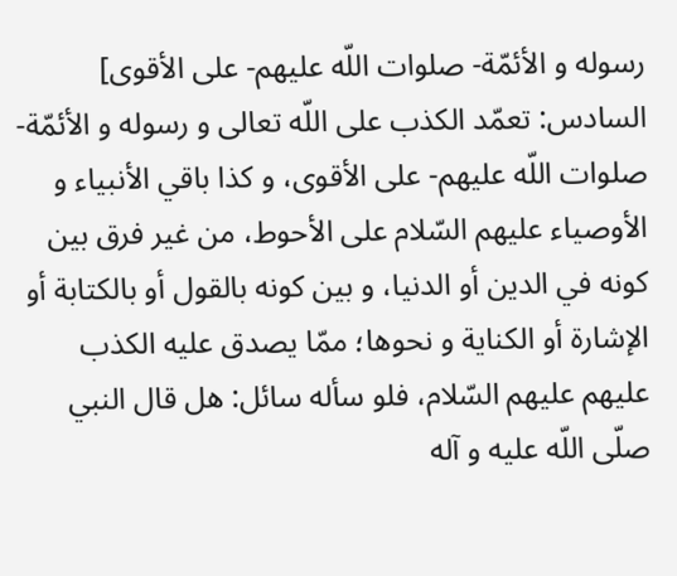رسوله و الأئمّة- صلوات اللّه عليهم- على الأقوى]
السادس: تعمّد الكذب على اللّه تعالى و رسوله و الأئمّة- صلوات اللّه عليهم- على الأقوى، و كذا باقي الأنبياء و الأوصياء عليهم السّلام على الأحوط، من غير فرق بين كونه في الدين أو الدنيا، و بين كونه بالقول أو بالكتابة أو الإشارة أو الكناية و نحوها؛ ممّا يصدق عليه الكذب عليهم عليهم السّلام، فلو سأله سائل: هل قال النبي صلّى اللّه عليه و آله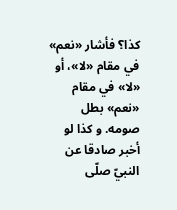كذا؟ فأشار «نعم» في مقام «لا»، أو «لا» في مقام «نعم» بطل صومه. و كذا لو أخبر صادقا عن النبيّ صلّى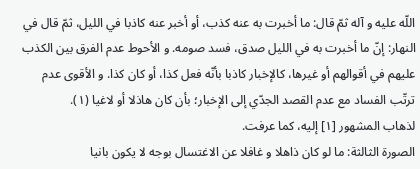اللّه عليه و آله ثمّ قال: ما أخبرت به عنه كذب، أو أخبر عنه كاذبا في الليل، ثمّ قال في النهار: إنّ ما أخبرت به في الليل صدق، فسد صومه. و الأحوط عدم الفرق بين الكذب عليهم في أقوالهم أو غيرها، كالإخبار كاذبا بأنّه فعل كذا، أو كان كذا. و الأقوى عدم ترتّب الفساد مع عدم القصد الجدّي إلى الإخبار؛ بأن كان هاذلا أو لاغيا (١).
لذهاب المشهور [١] إليه، كما عرفت.
الصورة الثالثة: ما لو كان ذاهلا و غافلا عن الاغتسال بوجه لا يكون بانيا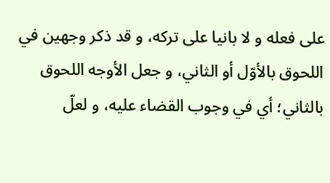على فعله و لا بانيا على تركه، و قد ذكر وجهين في اللحوق بالأوّل أو الثاني، و جعل الأوجه اللحوق بالثاني؛ أي في وجوب القضاء عليه، و لعلّ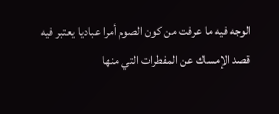الوجه فيه ما عرفت من كون الصوم أمرا عباديا يعتبر فيه قصد الإمساك عن المفطرات التي منها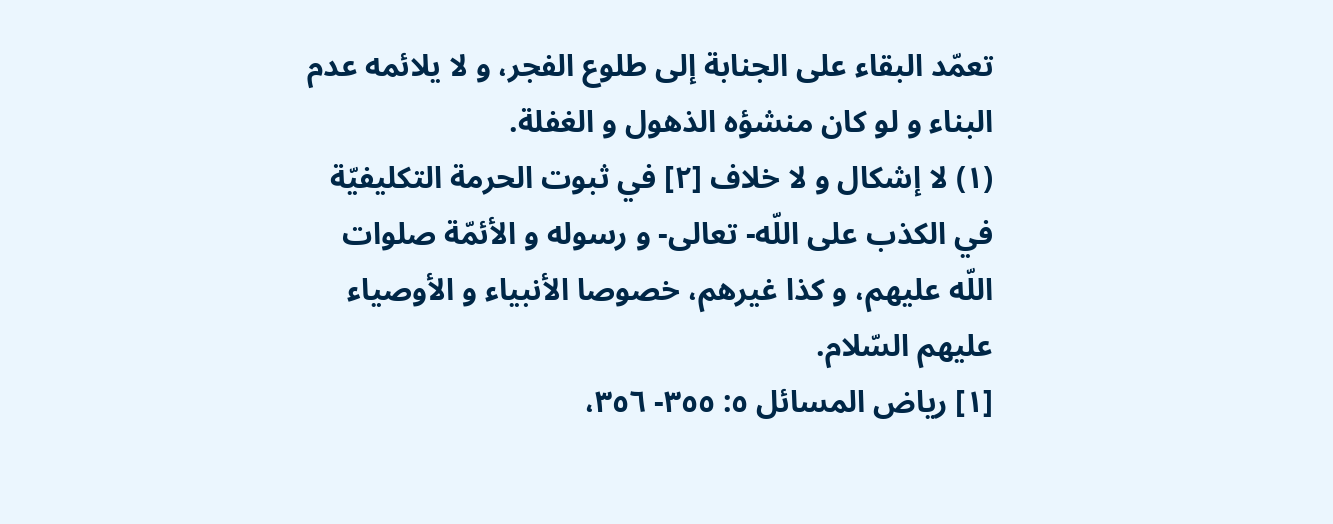تعمّد البقاء على الجنابة إلى طلوع الفجر، و لا يلائمه عدم البناء و لو كان منشؤه الذهول و الغفلة.
(١) لا إشكال و لا خلاف [٢] في ثبوت الحرمة التكليفيّة في الكذب على اللّه- تعالى- و رسوله و الأئمّة صلوات اللّه عليهم، و كذا غيرهم، خصوصا الأنبياء و الأوصياء عليهم السّلام.
[١] رياض المسائل ٥: ٣٥٥- ٣٥٦،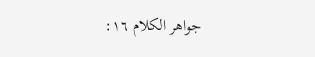جواهر الكلام ١٦: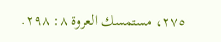٢٧٥، مستمسك العروة ٨: ٢٩٨.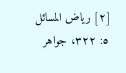[٢] رياض المسائل ٥: ٣٢٢، جواهر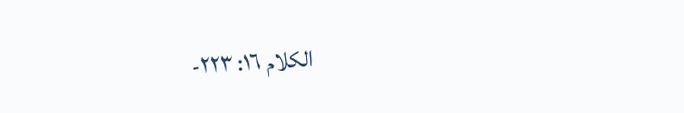الكلام ١٦: ٢٢٣-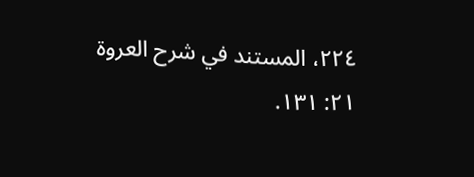٢٢٤، المستند في شرح العروة ٢١: ١٣١.